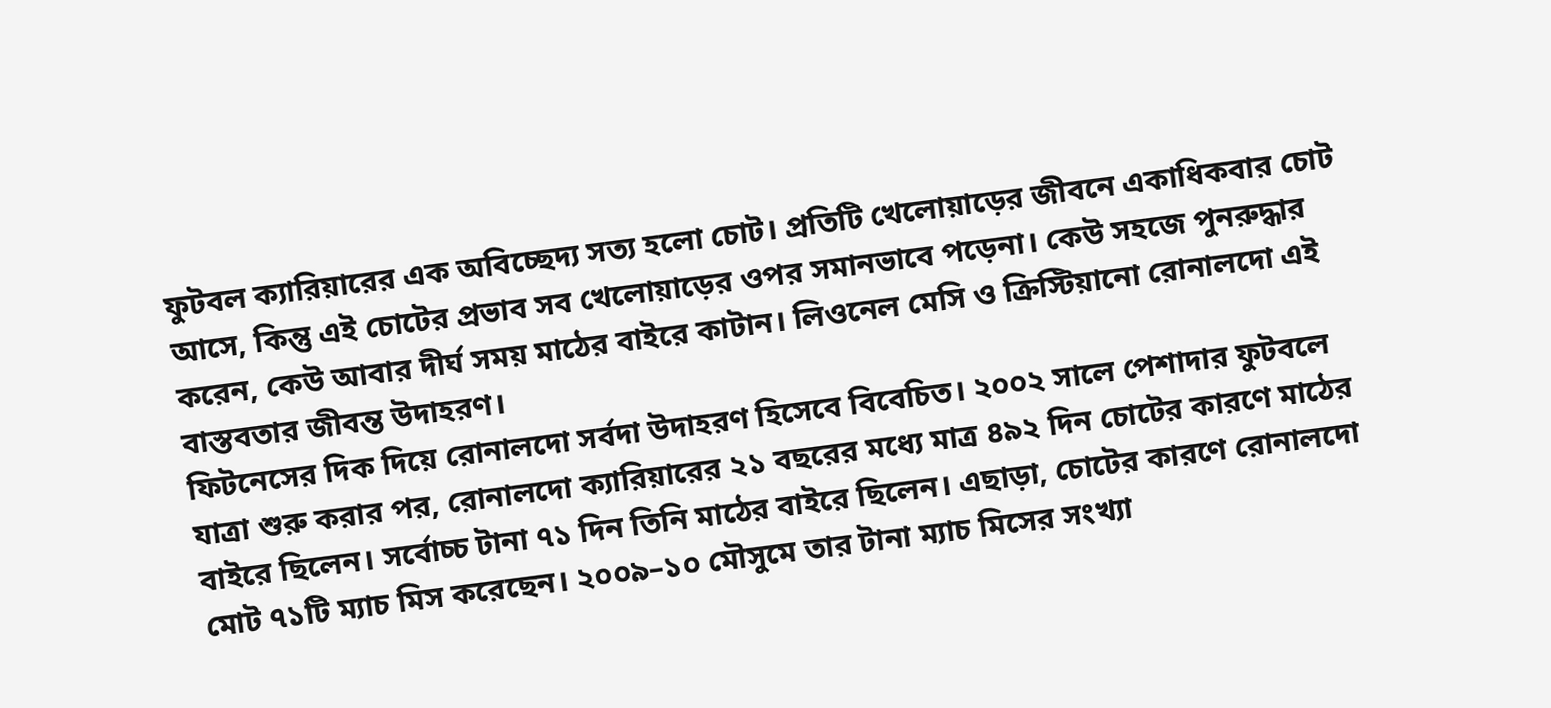ফুটবল ক্যারিয়ারের এক অবিচ্ছেদ্য সত্য হলো চোট। প্রতিটি খেলোয়াড়ের জীবনে একাধিকবার চোট আসে, কিন্তু এই চোটের প্রভাব সব খেলোয়াড়ের ওপর সমানভাবে পড়েনা। কেউ সহজে পুনরুদ্ধার করেন, কেউ আবার দীর্ঘ সময় মাঠের বাইরে কাটান। লিওনেল মেসি ও ক্রিস্টিয়ানো রোনালদো এই বাস্তবতার জীবন্ত উদাহরণ।
ফিটনেসের দিক দিয়ে রোনালদো সর্বদা উদাহরণ হিসেবে বিবেচিত। ২০০২ সালে পেশাদার ফুটবলে যাত্রা শুরু করার পর, রোনালদো ক্যারিয়ারের ২১ বছরের মধ্যে মাত্র ৪৯২ দিন চোটের কারণে মাঠের বাইরে ছিলেন। সর্বোচ্চ টানা ৭১ দিন তিনি মাঠের বাইরে ছিলেন। এছাড়া, চোটের কারণে রোনালদো মোট ৭১টি ম্যাচ মিস করেছেন। ২০০৯–১০ মৌসুমে তার টানা ম্যাচ মিসের সংখ্যা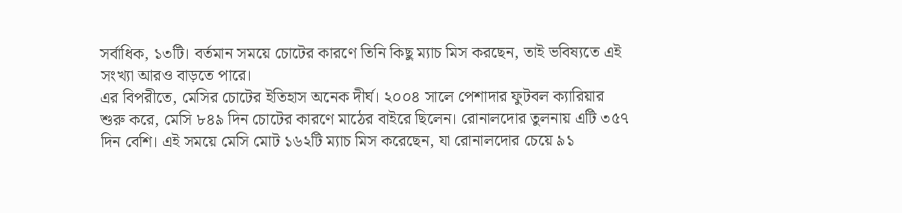সর্বাধিক, ১৩টি। বর্তমান সময়ে চোটের কারণে তিনি কিছু ম্যাচ মিস করছেন, তাই ভবিষ্যতে এই সংখ্যা আরও বাড়তে পারে।
এর বিপরীতে, মেসির চোটের ইতিহাস অনেক দীর্ঘ। ২০০৪ সালে পেশাদার ফুটবল ক্যারিয়ার শুরু করে, মেসি ৮৪৯ দিন চোটের কারণে মাঠের বাইরে ছিলেন। রোনালদোর তুলনায় এটি ৩৫৭ দিন বেশি। এই সময়ে মেসি মোট ১৬২টি ম্যাচ মিস করেছেন, যা রোনালদোর চেয়ে ৯১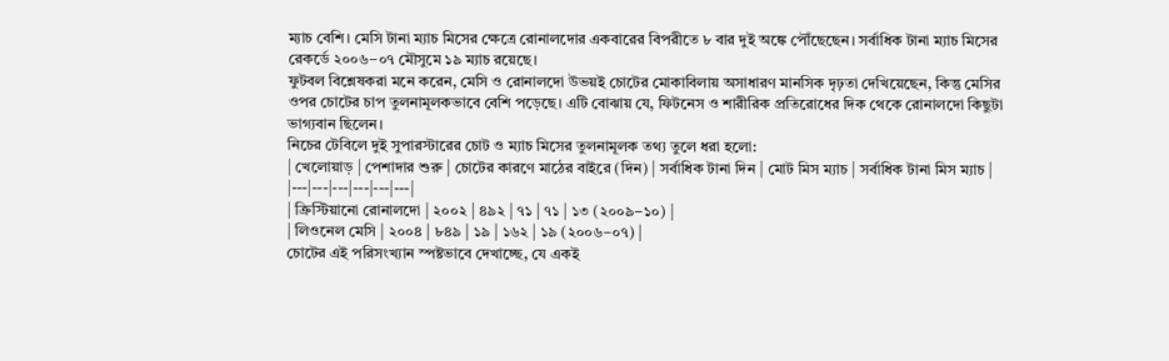ম্যাচ বেশি। মেসি টানা ম্যাচ মিসের ক্ষেত্রে রোনালদোর একবারের বিপরীতে ৮ বার দুই অঙ্কে পৌঁছেছেন। সর্বাধিক টানা ম্যাচ মিসের রেকর্ডে ২০০৬–০৭ মৌসুমে ১৯ ম্যাচ রয়েছে।
ফুটবল বিশ্লেষকরা মনে করেন, মেসি ও রোনালদো উভয়ই চোটের মোকাবিলায় অসাধারণ মানসিক দৃঢ়তা দেখিয়েছেন, কিন্তু মেসির ওপর চোটের চাপ তুলনামূলকভাবে বেশি পড়েছে। এটি বোঝায় যে, ফিটনেস ও শারীরিক প্রতিরোধের দিক থেকে রোনালদো কিছুটা ভাগ্যবান ছিলেন।
নিচের টেবিলে দুই সুপারস্টারের চোট ও ম্যাচ মিসের তুলনামূলক তথ্য তুলে ধরা হলো:
| খেলোয়াড় | পেশাদার শুরু | চোটের কারণে মাঠের বাইরে (দিন) | সর্বাধিক টানা দিন | মোট মিস ম্যাচ | সর্বাধিক টানা মিস ম্যাচ |
|---|---|---|---|---|---|
| ক্রিস্টিয়ানো রোনালদো | ২০০২ | ৪৯২ | ৭১ | ৭১ | ১৩ (২০০৯–১০) |
| লিওনেল মেসি | ২০০৪ | ৮৪৯ | ১৯ | ১৬২ | ১৯ (২০০৬–০৭) |
চোটের এই পরিসংখ্যান স্পষ্টভাবে দেখাচ্ছে, যে একই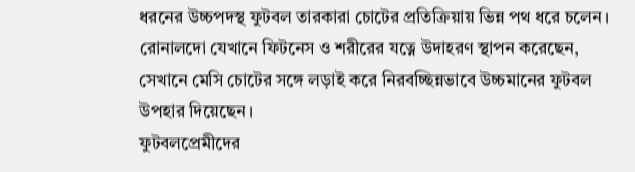ধরনের উচ্চপদস্থ ফুটবল তারকারা চোটের প্রতিক্রিয়ায় ভিন্ন পথ ধরে চলেন। রোনালদো যেখানে ফিটনেস ও শরীরের যত্নে উদাহরণ স্থাপন করেছেন, সেখানে মেসি চোটের সঙ্গে লড়াই করে নিরবচ্ছিন্নভাবে উচ্চমানের ফুটবল উপহার দিয়েছেন।
ফুটবলপ্রেমীদের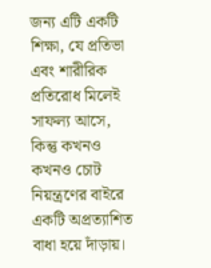জন্য এটি একটি শিক্ষা, যে প্রতিভা এবং শারীরিক প্রতিরোধ মিলেই সাফল্য আসে, কিন্তু কখনও কখনও চোট নিয়ন্ত্রণের বাইরে একটি অপ্রত্যাশিত বাধা হয়ে দাঁড়ায়।